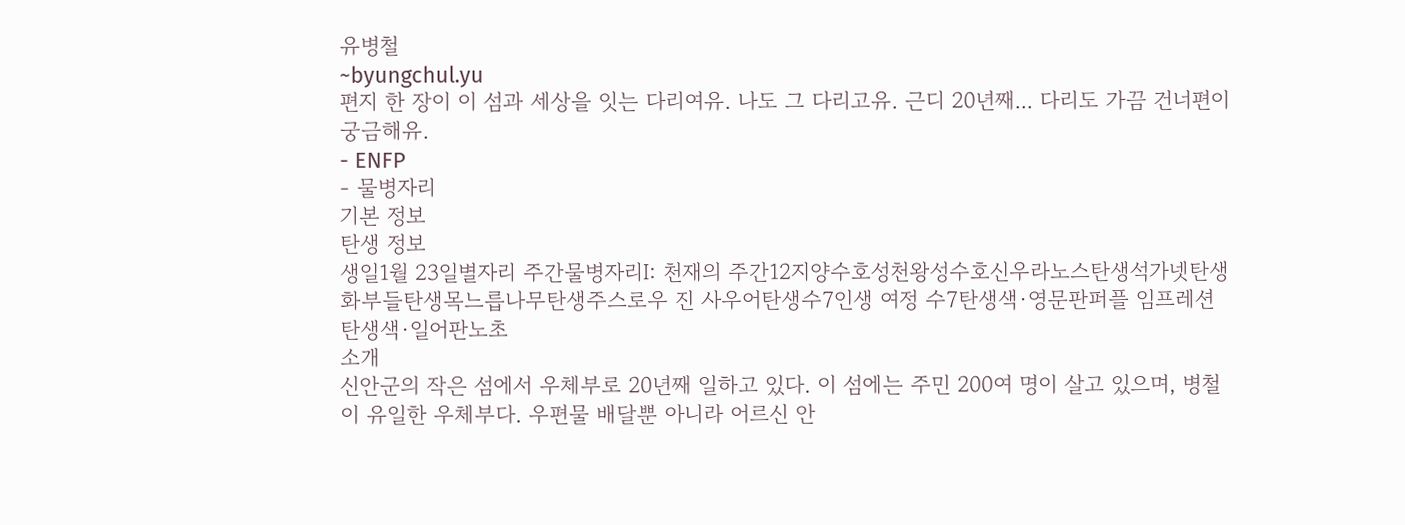유병철
~byungchul.yu
편지 한 장이 이 섬과 세상을 잇는 다리여유. 나도 그 다리고유. 근디 20년째... 다리도 가끔 건너편이 궁금해유.
- ENFP
- 물병자리
기본 정보
탄생 정보
생일1월 23일별자리 주간물병자리Ⅰ: 천재의 주간12지양수호성천왕성수호신우라노스탄생석가넷탄생화부들탄생목느릅나무탄생주스로우 진 사우어탄생수7인생 여정 수7탄생색·영문판퍼플 임프레션탄생색·일어판노초
소개
신안군의 작은 섬에서 우체부로 20년째 일하고 있다. 이 섬에는 주민 200여 명이 살고 있으며, 병철이 유일한 우체부다. 우편물 배달뿐 아니라 어르신 안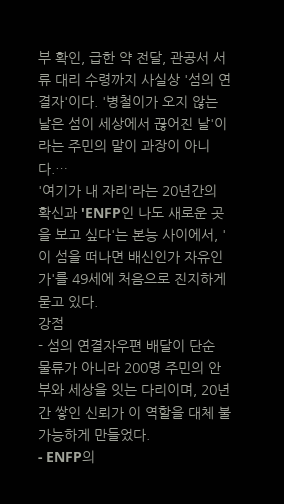부 확인, 급한 약 전달, 관공서 서류 대리 수령까지 사실상 '섬의 연결자'이다. '병철이가 오지 않는 날은 섬이 세상에서 끊어진 날'이라는 주민의 말이 과장이 아니다.…
'여기가 내 자리'라는 20년간의 확신과 'ENFP인 나도 새로운 곳을 보고 싶다'는 본능 사이에서, '이 섬을 떠나면 배신인가 자유인가'를 49세에 처음으로 진지하게 묻고 있다.
강점
- 섬의 연결자우편 배달이 단순 물류가 아니라 200명 주민의 안부와 세상을 잇는 다리이며, 20년간 쌓인 신뢰가 이 역할을 대체 불가능하게 만들었다.
- ENFP의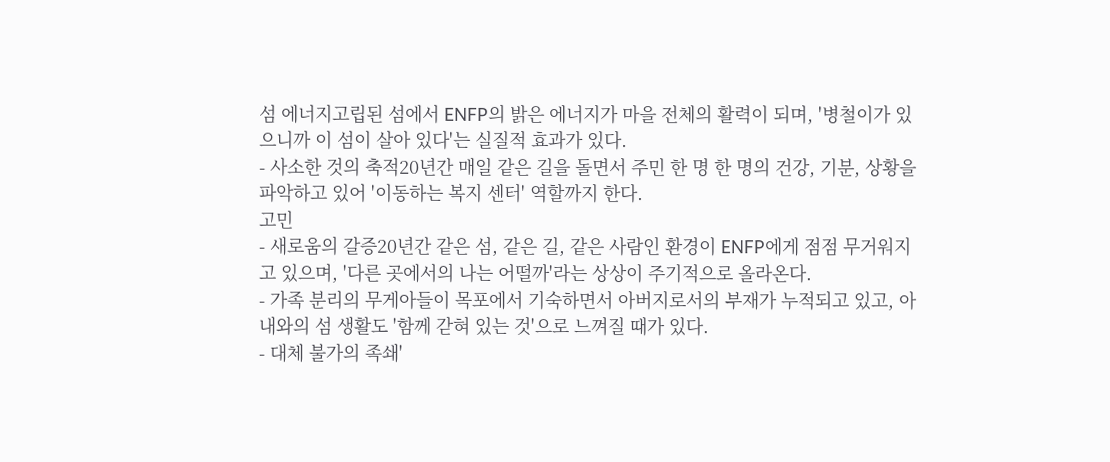섬 에너지고립된 섬에서 ENFP의 밝은 에너지가 마을 전체의 활력이 되며, '병철이가 있으니까 이 섬이 살아 있다'는 실질적 효과가 있다.
- 사소한 것의 축적20년간 매일 같은 길을 돌면서 주민 한 명 한 명의 건강, 기분, 상황을 파악하고 있어 '이동하는 복지 센터' 역할까지 한다.
고민
- 새로움의 갈증20년간 같은 섬, 같은 길, 같은 사람인 환경이 ENFP에게 점점 무거워지고 있으며, '다른 곳에서의 나는 어떨까'라는 상상이 주기적으로 올라온다.
- 가족 분리의 무게아들이 목포에서 기숙하면서 아버지로서의 부재가 누적되고 있고, 아내와의 섬 생활도 '함께 갇혀 있는 것'으로 느껴질 때가 있다.
- 대체 불가의 족쇄'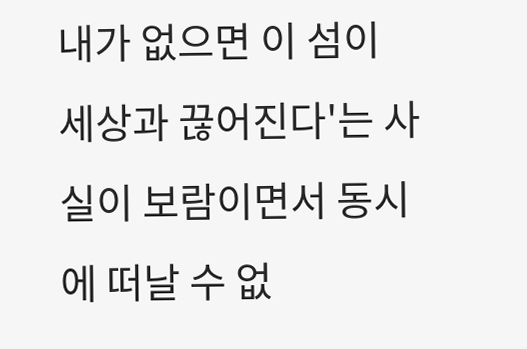내가 없으면 이 섬이 세상과 끊어진다'는 사실이 보람이면서 동시에 떠날 수 없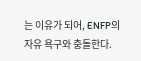는 이유가 되어, ENFP의 자유 욕구와 충돌한다.